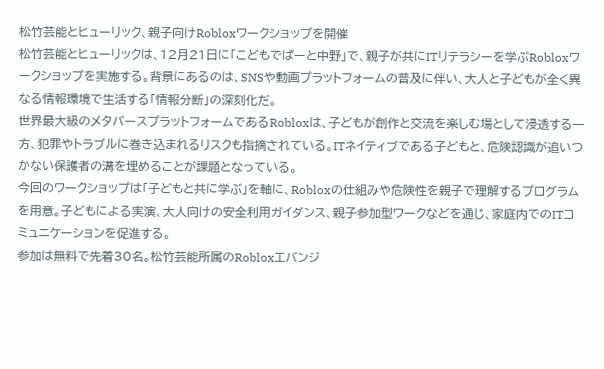松竹芸能とヒューリック、親子向けRobloxワークショップを開催
松竹芸能とヒューリックは、12月21日に「こどもでぱーと中野」で、親子が共にITリテラシーを学ぶRobloxワークショップを実施する。背景にあるのは、SNSや動画プラットフォームの普及に伴い、大人と子どもが全く異なる情報環境で生活する「情報分断」の深刻化だ。
世界最大級のメタバースプラットフォームであるRobloxは、子どもが創作と交流を楽しむ場として浸透する一方、犯罪やトラブルに巻き込まれるリスクも指摘されている。ITネイティブである子どもと、危険認識が追いつかない保護者の溝を埋めることが課題となっている。
今回のワークショップは「子どもと共に学ぶ」を軸に、Robloxの仕組みや危険性を親子で理解するプログラムを用意。子どもによる実演、大人向けの安全利用ガイダンス、親子参加型ワークなどを通じ、家庭内でのITコミュニケーションを促進する。
参加は無料で先着30名。松竹芸能所属のRobloxエバンジ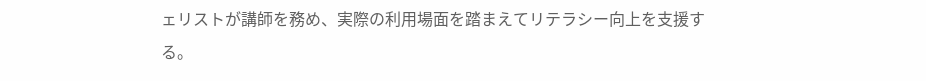ェリストが講師を務め、実際の利用場面を踏まえてリテラシー向上を支援する。